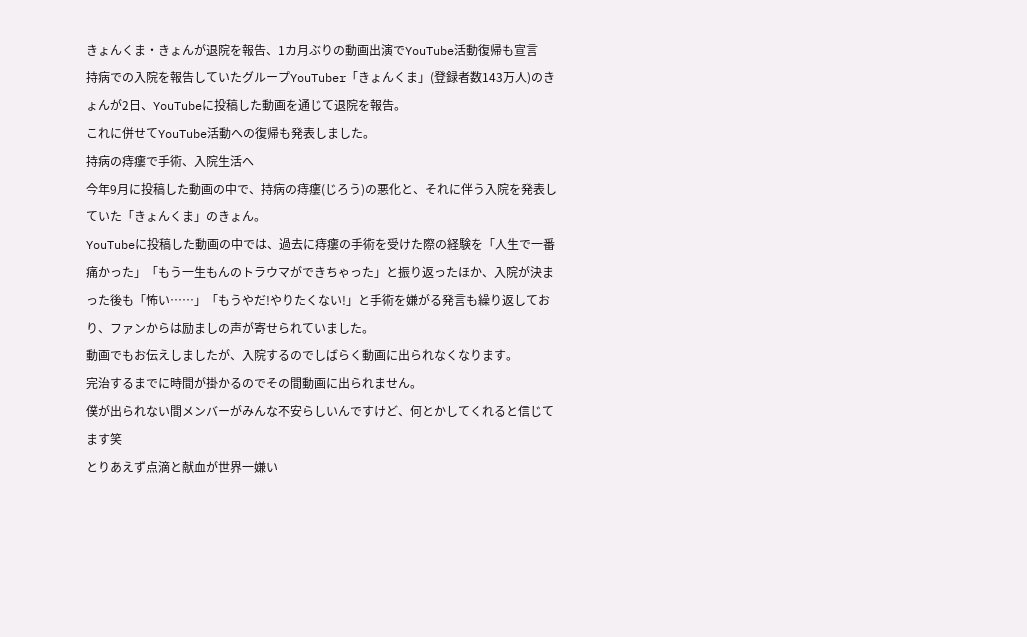きょんくま・きょんが退院を報告、1カ月ぶりの動画出演でYouTube活動復帰も宣言
持病での入院を報告していたグループYouTuber「きょんくま」(登録者数143万人)のきょんが2日、YouTubeに投稿した動画を通じて退院を報告。
これに併せてYouTube活動への復帰も発表しました。
持病の痔瘻で手術、入院生活へ
今年9月に投稿した動画の中で、持病の痔瘻(じろう)の悪化と、それに伴う入院を発表していた「きょんくま」のきょん。
YouTubeに投稿した動画の中では、過去に痔瘻の手術を受けた際の経験を「人生で一番痛かった」「もう一生もんのトラウマができちゃった」と振り返ったほか、入院が決まった後も「怖い……」「もうやだ!やりたくない!」と手術を嫌がる発言も繰り返しており、ファンからは励ましの声が寄せられていました。
動画でもお伝えしましたが、入院するのでしばらく動画に出られなくなります。
完治するまでに時間が掛かるのでその間動画に出られません。
僕が出られない間メンバーがみんな不安らしいんですけど、何とかしてくれると信じてます笑
とりあえず点滴と献血が世界一嫌い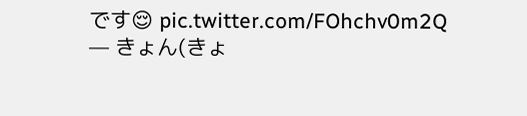です😌 pic.twitter.com/FOhchv0m2Q
— きょん(きょ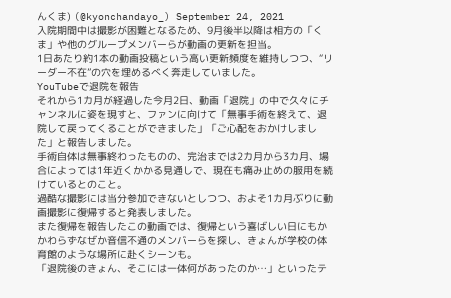んくま) (@kyonchandayo_) September 24, 2021
入院期間中は撮影が困難となるため、9月後半以降は相方の「くま」や他のグループメンバーらが動画の更新を担当。
1日あたり約1本の動画投稿という高い更新頻度を維持しつつ、“リーダー不在”の穴を埋めるべく奔走していました。
YouTubeで退院を報告
それから1カ月が経過した今月2日、動画「退院」の中で久々にチャンネルに姿を現すと、ファンに向けて「無事手術を終えて、退院して戻ってくることができました」「ご心配をおかけしました」と報告しました。
手術自体は無事終わったものの、完治までは2カ月から3カ月、場合によっては1年近くかかる見通しで、現在も痛み止めの服用を続けているとのこと。
過酷な撮影には当分参加できないとしつつ、およそ1カ月ぶりに動画撮影に復帰すると発表しました。
また復帰を報告したこの動画では、復帰という喜ばしい日にもかかわらずなぜか音信不通のメンバーらを探し、きょんが学校の体育館のような場所に赴くシーンも。
「退院後のきょん、そこには一体何があったのか…」といったテ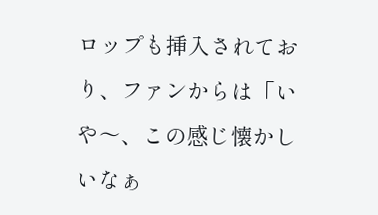ロップも挿入されており、ファンからは「いや〜、この感じ懐かしいなぁ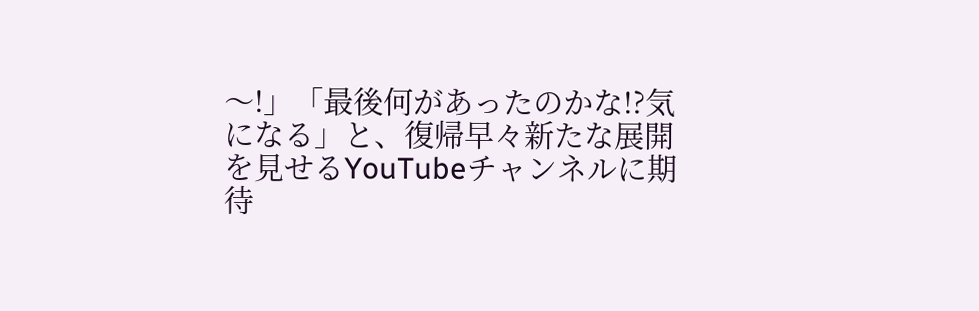〜!」「最後何があったのかな!?気になる」と、復帰早々新たな展開を見せるYouTubeチャンネルに期待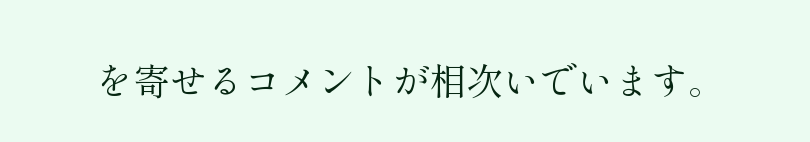を寄せるコメントが相次いでいます。